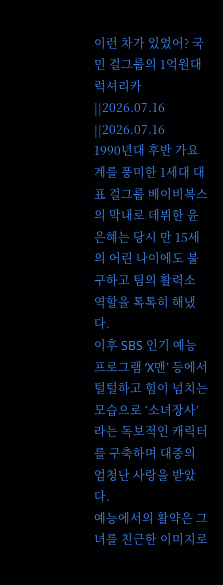이런 차가 있었어? 국민 걸그룹의 1억원대 럭셔리카
||2026.07.16
||2026.07.16
1990년대 후반 가요계를 풍미한 1세대 대표 걸그룹 베이비복스의 막내로 데뷔한 윤은혜는 당시 만 15세의 어린 나이에도 불구하고 팀의 활력소 역할을 톡톡히 해냈다.
이후 SBS 인기 예능 프로그램 ‘X맨’ 등에서 털털하고 힘이 넘치는 모습으로 ‘소녀장사’라는 독보적인 캐릭터를 구축하며 대중의 엄청난 사랑을 받았다.
예능에서의 활약은 그녀를 친근한 이미지로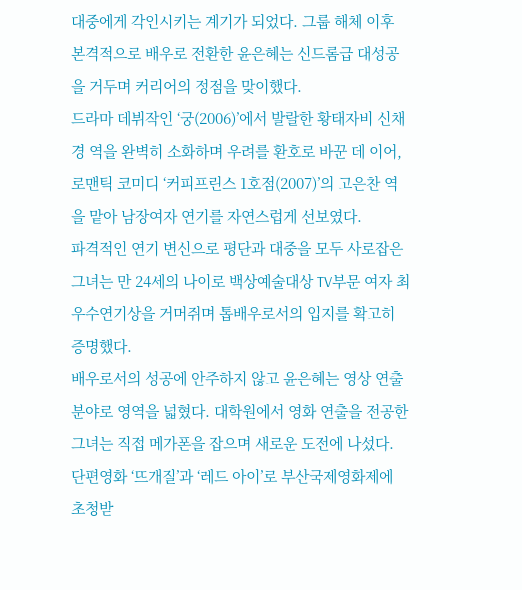대중에게 각인시키는 계기가 되었다. 그룹 해체 이후 본격적으로 배우로 전환한 윤은혜는 신드롬급 대성공을 거두며 커리어의 정점을 맞이했다.
드라마 데뷔작인 ‘궁(2006)’에서 발랄한 황태자비 신채경 역을 완벽히 소화하며 우려를 환호로 바꾼 데 이어, 로맨틱 코미디 ‘커피프린스 1호점(2007)’의 고은찬 역을 맡아 남장여자 연기를 자연스럽게 선보였다.
파격적인 연기 변신으로 평단과 대중을 모두 사로잡은 그녀는 만 24세의 나이로 백상예술대상 TV부문 여자 최우수연기상을 거머쥐며 톱배우로서의 입지를 확고히 증명했다.
배우로서의 성공에 안주하지 않고 윤은혜는 영상 연출 분야로 영역을 넓혔다. 대학원에서 영화 연출을 전공한 그녀는 직접 메가폰을 잡으며 새로운 도전에 나섰다.
단편영화 ‘뜨개질’과 ‘레드 아이’로 부산국제영화제에 초청받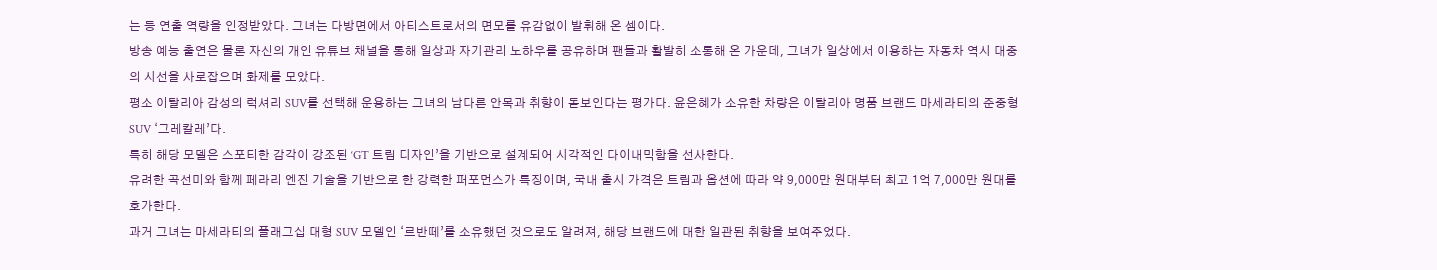는 등 연출 역량을 인정받았다. 그녀는 다방면에서 아티스트로서의 면모를 유감없이 발휘해 온 셈이다.
방송 예능 출연은 물론 자신의 개인 유튜브 채널을 통해 일상과 자기관리 노하우를 공유하며 팬들과 활발히 소통해 온 가운데, 그녀가 일상에서 이용하는 자동차 역시 대중의 시선을 사로잡으며 화제를 모았다.
평소 이탈리아 감성의 럭셔리 SUV를 선택해 운용하는 그녀의 남다른 안목과 취향이 돋보인다는 평가다. 윤은혜가 소유한 차량은 이탈리아 명품 브랜드 마세라티의 준중형 SUV ‘그레칼레’다.
특히 해당 모델은 스포티한 감각이 강조된 ‘GT 트림 디자인’을 기반으로 설계되어 시각적인 다이내믹함을 선사한다.
유려한 곡선미와 함께 페라리 엔진 기술을 기반으로 한 강력한 퍼포먼스가 특징이며, 국내 출시 가격은 트림과 옵션에 따라 약 9,000만 원대부터 최고 1억 7,000만 원대를 호가한다.
과거 그녀는 마세라티의 플래그십 대형 SUV 모델인 ‘르반떼’를 소유했던 것으로도 알려져, 해당 브랜드에 대한 일관된 취향을 보여주었다.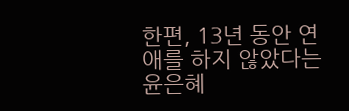한편, 13년 동안 연애를 하지 않았다는 윤은혜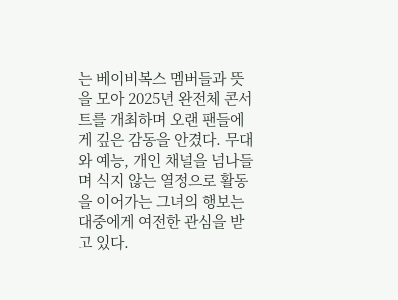는 베이비복스 멤버들과 뜻을 모아 2025년 완전체 콘서트를 개최하며 오랜 팬들에게 깊은 감동을 안겼다. 무대와 예능, 개인 채널을 넘나들며 식지 않는 열정으로 활동을 이어가는 그녀의 행보는 대중에게 여전한 관심을 받고 있다.